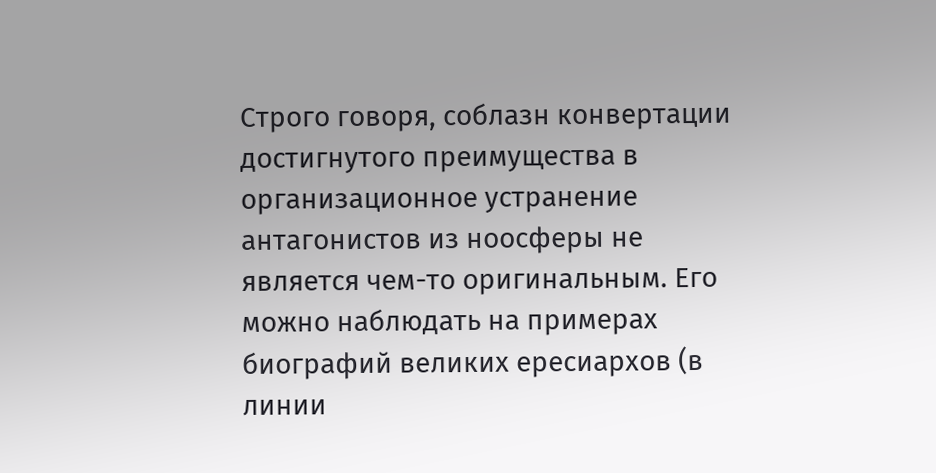Строго говоря, соблазн конвертации достигнутого преимущества в организационное устранение антагонистов из ноосферы не является чем-то оригинальным. Его можно наблюдать на примерах биографий великих ересиархов (в линии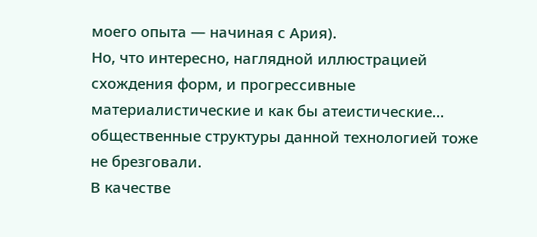моего опыта — начиная с Ария).
Но, что интересно, наглядной иллюстрацией схождения форм, и прогрессивные материалистические и как бы атеистические… общественные структуры данной технологией тоже не брезговали.
В качестве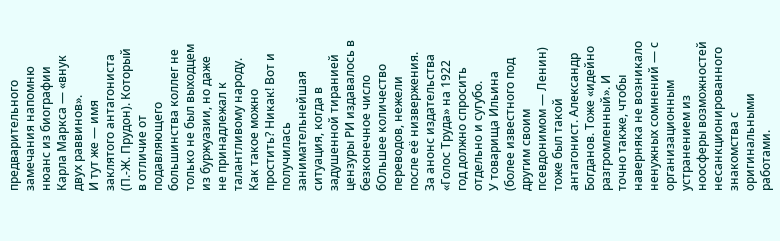предварительного замечания напомню нюанс из биографии Карла Маркса — «внук двух раввинов».
И тут же — имя заклятого антагониста (П.-Ж. Прудон). Который в отличие от подавляющего большинства коллег не только не был выходцем из буржуазии, но даже не принадлежал к талантливому народу.
Как такое можно простить? Никак! Вот и получилась занимательнейшая ситуация, когда в задушенной тиранией цензуры РИ издавалось в безконечное число бОльшее количество переводов, нежели после её низвержения. За анонс издательства «Голос Труда» на 1922 год должно спросить отдельно и сугубо.
У товарища Ильина (более известного под другим своим псевдонимом — Ленин) тоже был такой антагонист. Александр Богданов. Тоже «идейно разгромленный». И точно также, чтобы наверняка не возникало ненужных сомнений — с организационным устранением из ноосферы возможностей несанкционированного знакомства с оригинальными работами.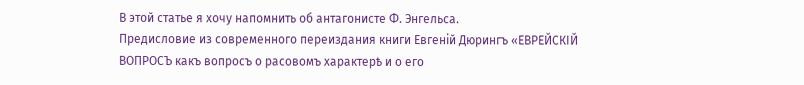В этой статье я хочу напомнить об антагонисте Ф. Энгельса.
Предисловие из современного переиздания книги Евгенiй Дюрингъ «ЕВРЕЙСКIЙ ВОПРОСЪ какъ вопросъ о расовомъ характерѣ и о его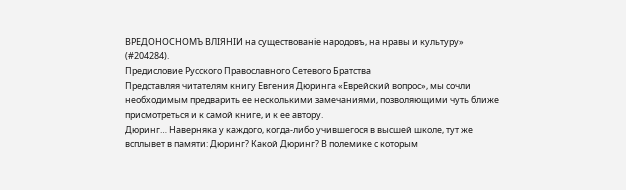ВРЕДОНОСНОМЪ ВЛIЯНIИ на существованiе народовъ, на нравы и культуру» (#204284).
Предисловие Русского Православного Сетевого Братства
Представляя читателям книгу Евгения Дюринга «Еврейский вопрос», мы сочли необходимым предварить ее несколькими замечаниями, позволяющими чуть ближе присмотреться и к самой книге, и к ее автору.
Дюринг… Наверняка у каждого, когда-либо учившегося в высшей школе, тут же всплывет в памяти: Дюринг? Какой Дюринг? В полемике с которым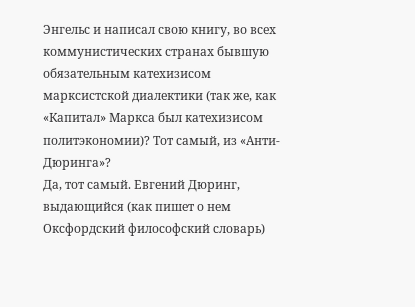Энгельс и написал свою книгу, во всех коммунистических странах бывшую обязательным катехизисом марксистской диалектики (так же, как «Капитал» Маркса был катехизисом политэкономии)? Тот самый, из «Анти-Дюринга»?
Да, тот самый. Евгений Дюринг, выдающийся (как пишет о нем Оксфордский философский словарь)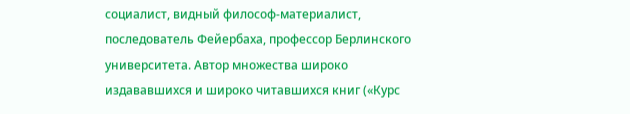социалист, видный философ-материалист, последователь Фейербаха, профессор Берлинского университета. Автор множества широко издававшихся и широко читавшихся книг («Курс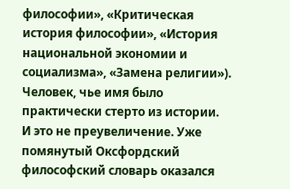философии», «Критическая история философии», «История национальной экономии и социализма», «Замена религии»). Человек, чье имя было практически стерто из истории.
И это не преувеличение. Уже помянутый Оксфордский философский словарь оказался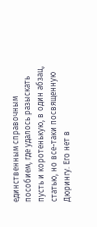единственным справочным пособием, где удалось разыскать пусть и коротенькую, в один абзац, статью, но все-таки посвященную Дюрингу. Его нет в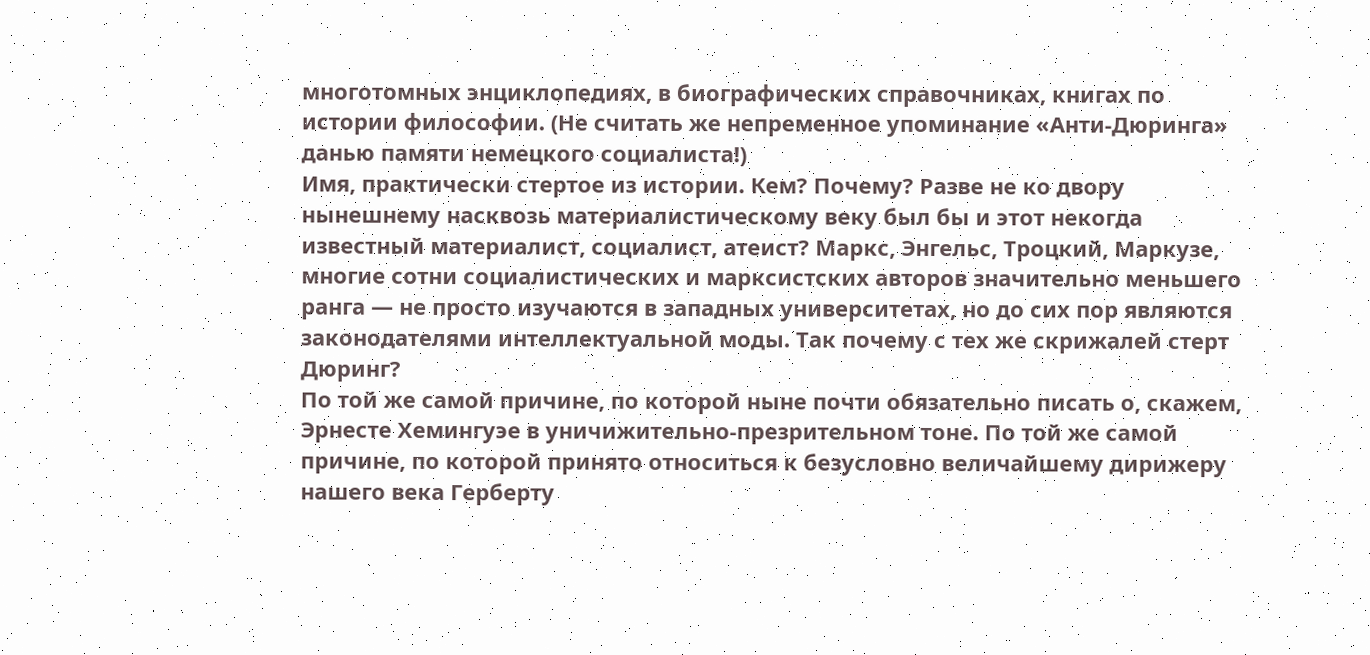многотомных энциклопедиях, в биографических справочниках, книгах по истории философии. (Не считать же непременное упоминание «Анти-Дюринга» данью памяти немецкого социалиста!)
Имя, практически стертое из истории. Кем? Почему? Разве не ко двору нынешнему насквозь материалистическому веку был бы и этот некогда известный материалист, социалист, атеист? Маркс, Энгельс, Троцкий, Маркузе, многие сотни социалистических и марксистских авторов значительно меньшего ранга — не просто изучаются в западных университетах, но до сих пор являются законодателями интеллектуальной моды. Так почему с тех же скрижалей стерт Дюринг?
По той же самой причине, по которой ныне почти обязательно писать о, скажем, Эрнесте Хемингуэе в уничижительно-презрительном тоне. По той же самой причине, по которой принято относиться к безусловно величайшему дирижеру нашего века Герберту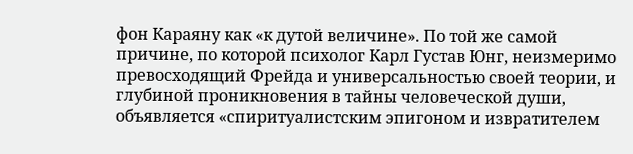фон Караяну как «к дутой величине». По той же самой причине, по которой психолог Карл Густав Юнг, неизмеримо превосходящий Фрейда и универсальностью своей теории, и глубиной проникновения в тайны человеческой души, объявляется «спиритуалистским эпигоном и извратителем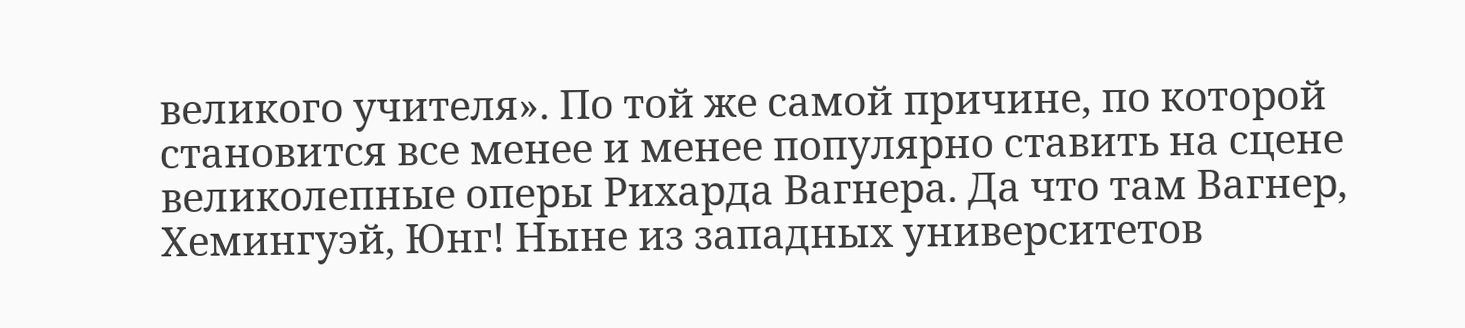великого учителя». По той же самой причине, по которой становится все менее и менее популярно ставить на сцене великолепные оперы Рихарда Вагнера. Да что там Вагнер, Хемингуэй, Юнг! Ныне из западных университетов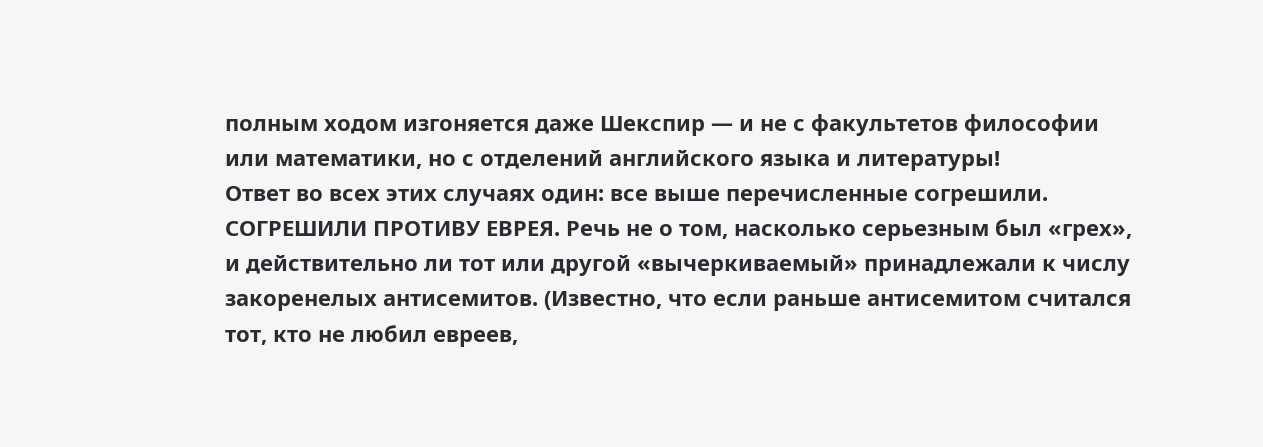полным ходом изгоняется даже Шекспир — и не с факультетов философии или математики, но с отделений английского языка и литературы!
Ответ во всех этих случаях один: все выше перечисленные согрешили. СОГРЕШИЛИ ПРОТИВУ ЕВРЕЯ. Речь не о том, насколько серьезным был «грех», и действительно ли тот или другой «вычеркиваемый» принадлежали к числу закоренелых антисемитов. (Известно, что если раньше антисемитом считался тот, кто не любил евреев,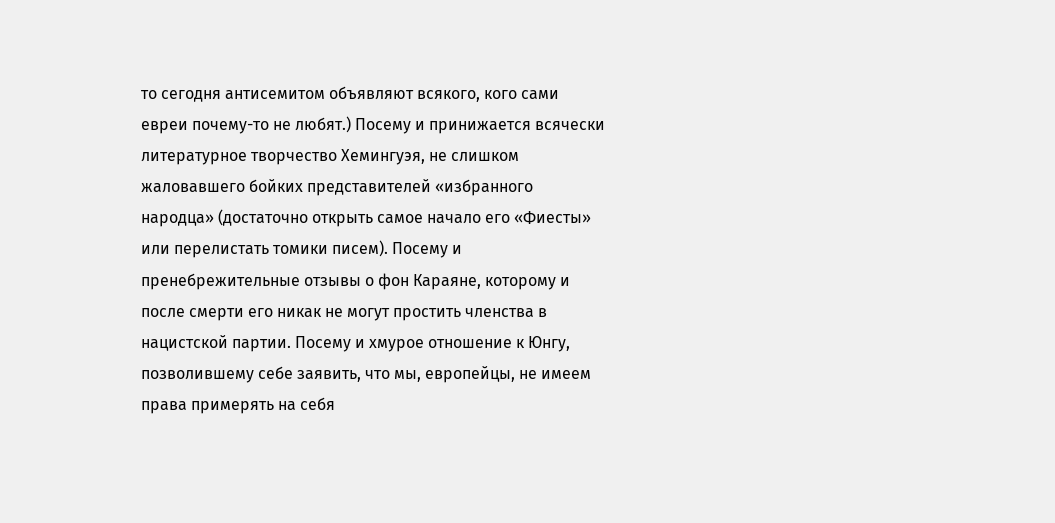то сегодня антисемитом объявляют всякого, кого сами евреи почему-то не любят.) Посему и принижается всячески литературное творчество Хемингуэя, не слишком жаловавшего бойких представителей «избранного народца» (достаточно открыть самое начало его «Фиесты» или перелистать томики писем). Посему и пренебрежительные отзывы о фон Караяне, которому и после смерти его никак не могут простить членства в нацистской партии. Посему и хмурое отношение к Юнгу, позволившему себе заявить, что мы, европейцы, не имеем права примерять на себя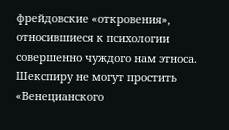фрейдовские «откровения», относившиеся к психологии совершенно чуждого нам этноса. Шекспиру не могут простить «Венецианского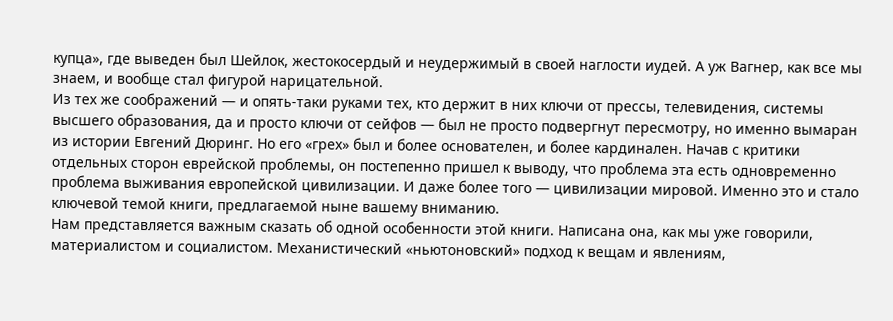купца», где выведен был Шейлок, жестокосердый и неудержимый в своей наглости иудей. А уж Вагнер, как все мы знаем, и вообще стал фигурой нарицательной.
Из тех же соображений — и опять-таки руками тех, кто держит в них ключи от прессы, телевидения, системы высшего образования, да и просто ключи от сейфов — был не просто подвергнут пересмотру, но именно вымаран из истории Евгений Дюринг. Но его «грех» был и более основателен, и более кардинален. Начав с критики отдельных сторон еврейской проблемы, он постепенно пришел к выводу, что проблема эта есть одновременно проблема выживания европейской цивилизации. И даже более того — цивилизации мировой. Именно это и стало ключевой темой книги, предлагаемой ныне вашему вниманию.
Нам представляется важным сказать об одной особенности этой книги. Написана она, как мы уже говорили, материалистом и социалистом. Механистический «ньютоновский» подход к вещам и явлениям,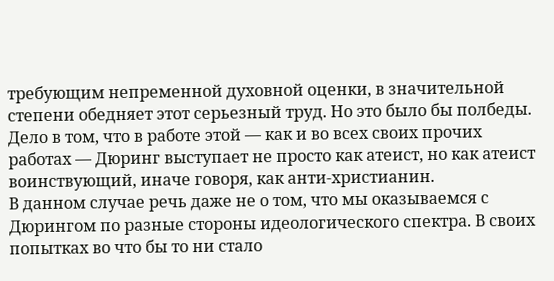требующим непременной духовной оценки, в значительной степени обедняет этот серьезный труд. Но это было бы полбеды. Дело в том, что в работе этой — как и во всех своих прочих работах — Дюринг выступает не просто как атеист, но как атеист воинствующий, иначе говоря, как анти-христианин.
В данном случае речь даже не о том, что мы оказываемся с Дюрингом по разные стороны идеологического спектра. В своих попытках во что бы то ни стало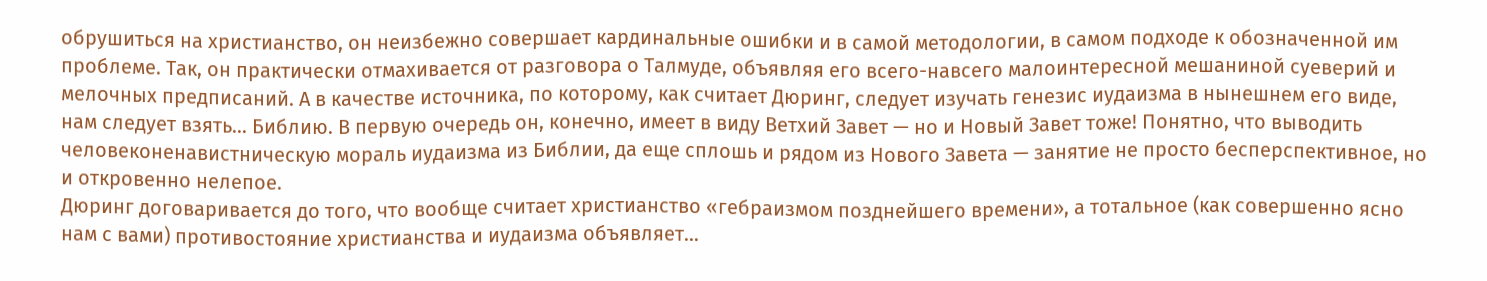обрушиться на христианство, он неизбежно совершает кардинальные ошибки и в самой методологии, в самом подходе к обозначенной им проблеме. Так, он практически отмахивается от разговора о Талмуде, объявляя его всего-навсего малоинтересной мешаниной суеверий и мелочных предписаний. А в качестве источника, по которому, как считает Дюринг, следует изучать генезис иудаизма в нынешнем его виде, нам следует взять… Библию. В первую очередь он, конечно, имеет в виду Ветхий Завет — но и Новый Завет тоже! Понятно, что выводить человеконенавистническую мораль иудаизма из Библии, да еще сплошь и рядом из Нового Завета — занятие не просто бесперспективное, но и откровенно нелепое.
Дюринг договаривается до того, что вообще считает христианство «гебраизмом позднейшего времени», а тотальное (как совершенно ясно нам с вами) противостояние христианства и иудаизма объявляет…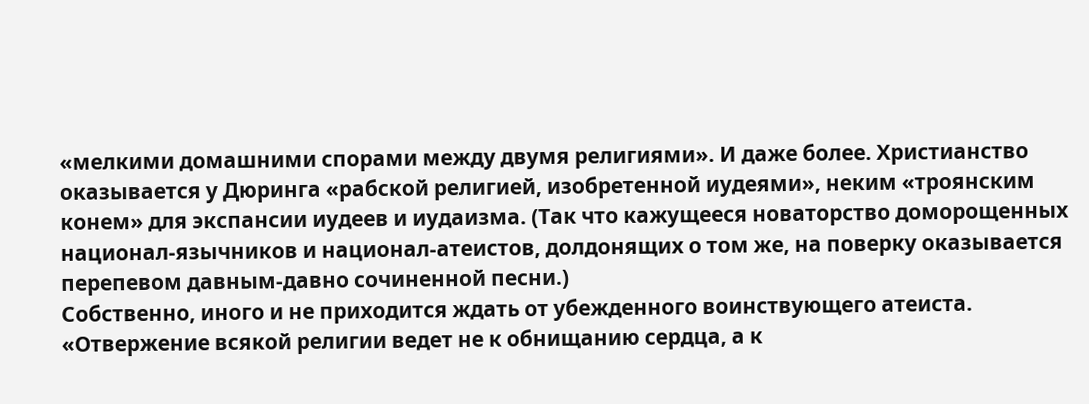«мелкими домашними спорами между двумя религиями». И даже более. Христианство оказывается у Дюринга «рабской религией, изобретенной иудеями», неким «троянским конем» для экспансии иудеев и иудаизма. (Так что кажущееся новаторство доморощенных национал-язычников и национал-атеистов, долдонящих о том же, на поверку оказывается перепевом давным-давно сочиненной песни.)
Собственно, иного и не приходится ждать от убежденного воинствующего атеиста. «Отвержение всякой религии ведет не к обнищанию сердца, а к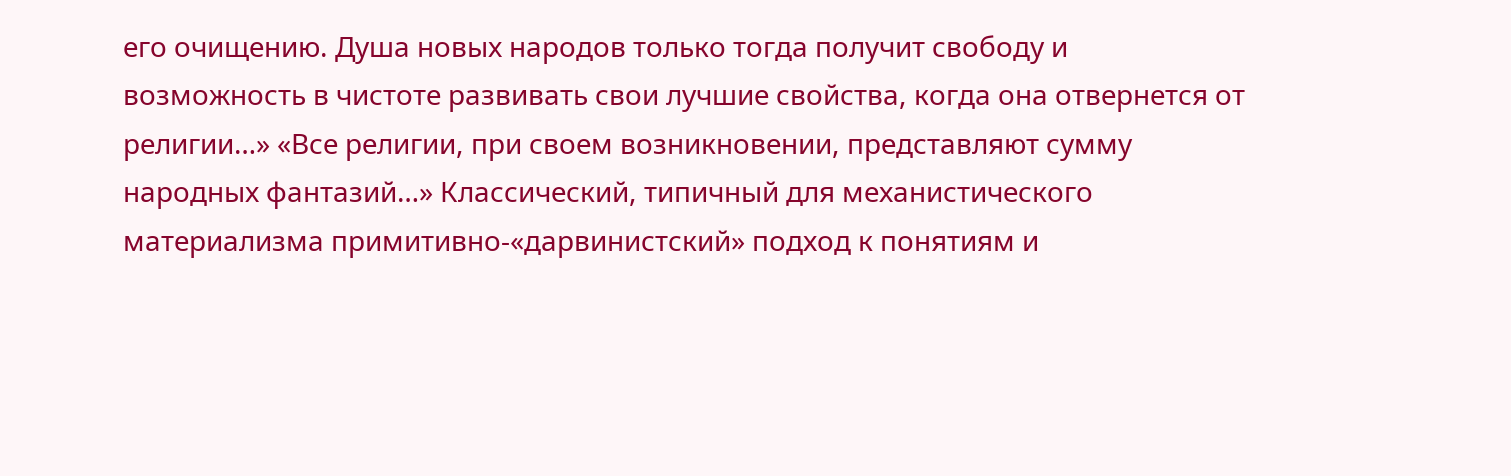его очищению. Душа новых народов только тогда получит свободу и возможность в чистоте развивать свои лучшие свойства, когда она отвернется от религии…» «Все религии, при своем возникновении, представляют сумму народных фантазий…» Классический, типичный для механистического материализма примитивно-«дарвинистский» подход к понятиям и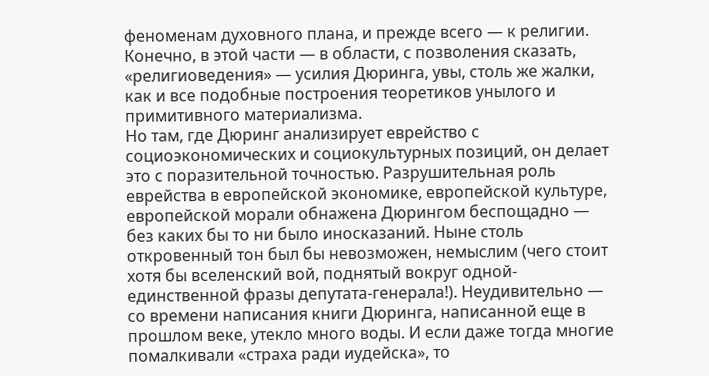феноменам духовного плана, и прежде всего — к религии. Конечно, в этой части — в области, с позволения сказать, «религиоведения» — усилия Дюринга, увы, столь же жалки, как и все подобные построения теоретиков унылого и примитивного материализма.
Но там, где Дюринг анализирует еврейство с социоэкономических и социокультурных позиций, он делает это с поразительной точностью. Разрушительная роль еврейства в европейской экономике, европейской культуре, европейской морали обнажена Дюрингом беспощадно — без каких бы то ни было иносказаний. Ныне столь откровенный тон был бы невозможен, немыслим (чего стоит хотя бы вселенский вой, поднятый вокруг одной-единственной фразы депутата-генерала!). Неудивительно — со времени написания книги Дюринга, написанной еще в прошлом веке, утекло много воды. И если даже тогда многие помалкивали «страха ради иудейска», то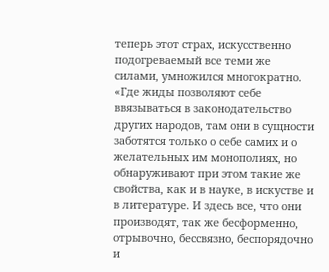теперь этот страх, искусственно подогреваемый все теми же силами, умножился многократно.
«Где жиды позволяют себе ввязываться в законодательство других народов, там они в сущности заботятся только о себе самих и о желательных им монополиях, но обнаруживают при этом такие же свойства, как и в науке, в искустве и в литературе. И здесь все, что они производят, так же бесформенно, отрывочно, бессвязно, беспорядочно и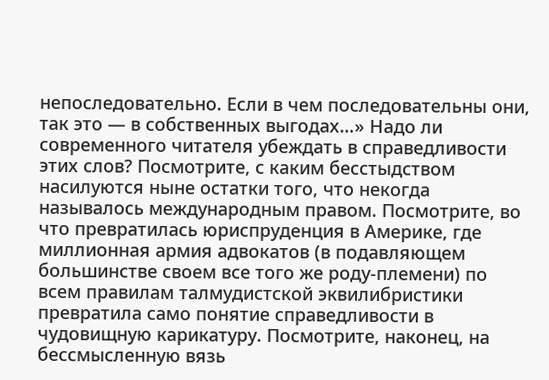непоследовательно. Если в чем последовательны они, так это — в собственных выгодах…» Надо ли современного читателя убеждать в справедливости этих слов? Посмотрите, с каким бесстыдством насилуются ныне остатки того, что некогда называлось международным правом. Посмотрите, во что превратилась юриспруденция в Америке, где миллионная армия адвокатов (в подавляющем большинстве своем все того же роду-племени) по всем правилам талмудистской эквилибристики превратила само понятие справедливости в чудовищную карикатуру. Посмотрите, наконец, на бессмысленную вязь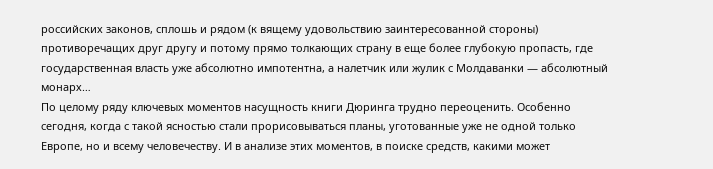российских законов, сплошь и рядом (к вящему удовольствию заинтересованной стороны) противоречащих друг другу и потому прямо толкающих страну в еще более глубокую пропасть, где государственная власть уже абсолютно импотентна, а налетчик или жулик с Молдаванки — абсолютный монарх…
По целому ряду ключевых моментов насущность книги Дюринга трудно переоценить. Особенно сегодня, когда с такой ясностью стали прорисовываться планы, уготованные уже не одной только Европе, но и всему человечеству. И в анализе этих моментов, в поиске средств, какими может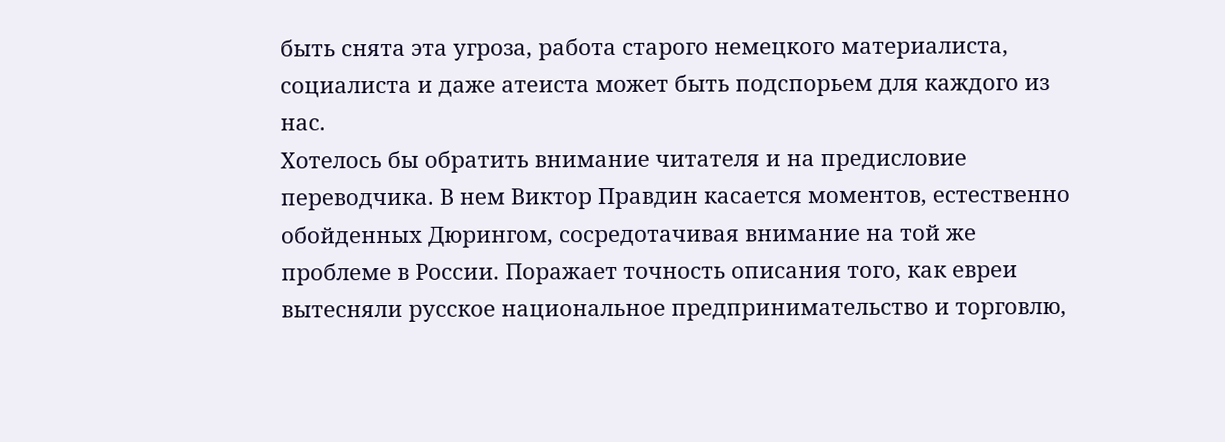быть снята эта угроза, работа старого немецкого материалиста, социалиста и даже атеиста может быть подспорьем для каждого из нас.
Хотелось бы обратить внимание читателя и на предисловие переводчика. В нем Виктор Правдин касается моментов, естественно обойденных Дюрингом, сосредотачивая внимание на той же проблеме в России. Поражает точность описания того, как евреи вытесняли русское национальное предпринимательство и торговлю,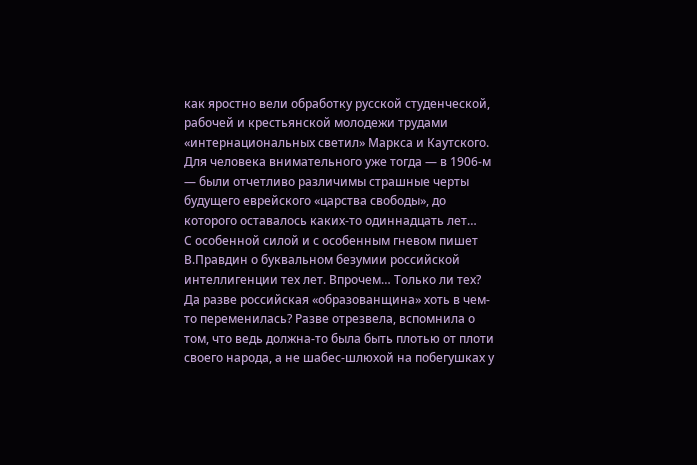как яростно вели обработку русской студенческой, рабочей и крестьянской молодежи трудами «интернациональных светил» Маркса и Каутского. Для человека внимательного уже тогда — в 1906-м — были отчетливо различимы страшные черты будущего еврейского «царства свободы», до которого оставалось каких-то одиннадцать лет…
С особенной силой и с особенным гневом пишет В.Правдин о буквальном безумии российской интеллигенции тех лет. Впрочем… Только ли тех? Да разве российская «образованщина» хоть в чем-то переменилась? Разве отрезвела, вспомнила о том, что ведь должна-то была быть плотью от плоти своего народа, а не шабес-шлюхой на побегушках у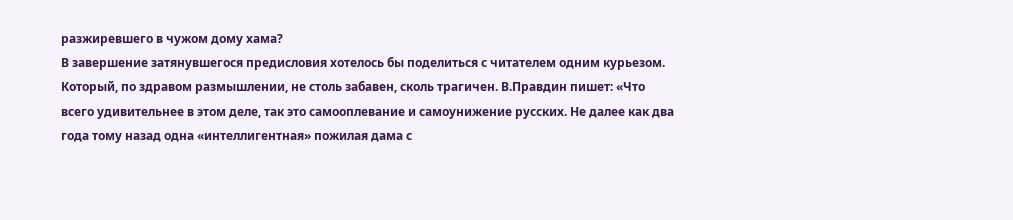разжиревшего в чужом дому хама?
В завершение затянувшегося предисловия хотелось бы поделиться с читателем одним курьезом. Который, по здравом размышлении, не столь забавен, сколь трагичен. В.Правдин пишет: «Что всего удивительнее в этом деле, так это самооплевание и самоунижение русских. Не далее как два года тому назад одна «интеллигентная» пожилая дама с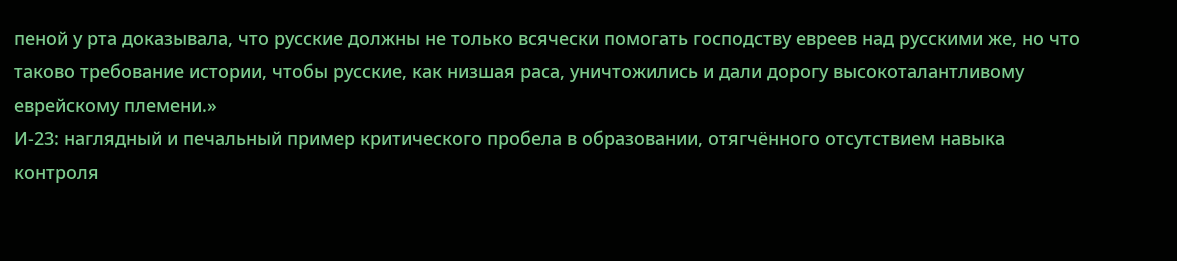пеной у рта доказывала, что русские должны не только всячески помогать господству евреев над русскими же, но что таково требование истории, чтобы русские, как низшая раса, уничтожились и дали дорогу высокоталантливому еврейскому племени.»
И-23: наглядный и печальный пример критического пробела в образовании, отягчённого отсутствием навыка контроля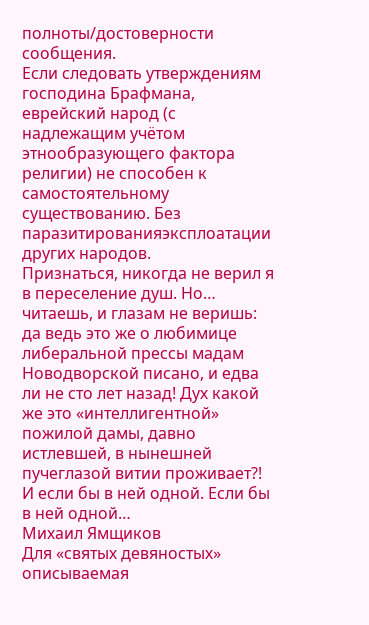полноты/достоверности сообщения.
Если следовать утверждениям господина Брафмана, еврейский народ (с надлежащим учётом этнообразующего фактора религии) не способен к самостоятельному существованию. Без
паразитированияэксплоатации других народов.
Признаться, никогда не верил я в переселение душ. Но… читаешь, и глазам не веришь: да ведь это же о любимице либеральной прессы мадам Новодворской писано, и едва ли не сто лет назад! Дух какой же это «интеллигентной» пожилой дамы, давно истлевшей, в нынешней пучеглазой витии проживает?!
И если бы в ней одной. Если бы в ней одной…
Михаил Ямщиков
Для «святых девяностых» описываемая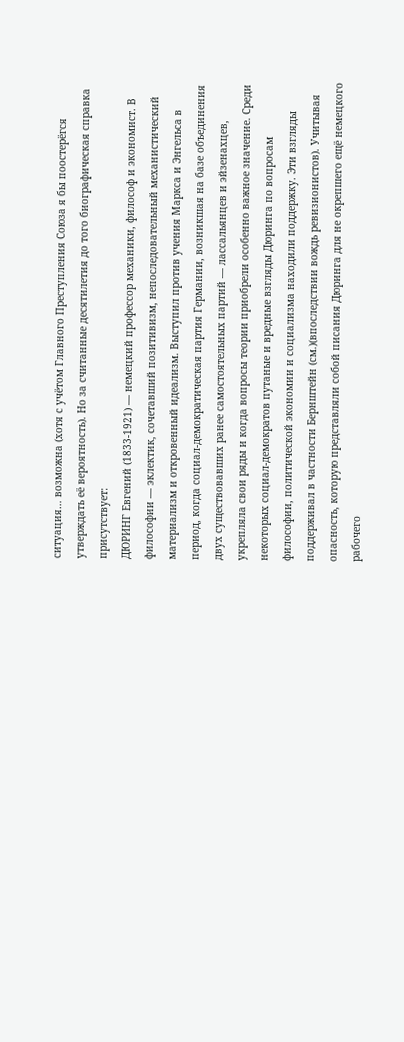ситуация… возможна (хотя с учётом Главного Преступления Союза я бы поостерёгся утверждать её вероятность). Но за считанные десятилетия до того биографическая справка присутствует:
ДЮРИНГ Евгений (1833-1921) — немецкий профессор механики, философ и экономист. В философии — эклектик, сочетавший позитивизм, непоследовательный механистический материализм и откровенный идеализм. Выступил против учения Маркса и Энгельса в период, когда социал-демократическая партия Германии, возникшая на базе объединения двух существовавших ранее самостоятельных партий — лассальянцев и эйзенахцев, укрепляла свои ряды и когда вопросы теории приобрели особенно важное значение. Среди некоторых социал-демократов путаные и вредные взгляды Дюринга по вопросам философии, политической экономии и социализма находили поддержку. Эти взгляды поддерживал в частности Бернштейн (см.)(впоследствии вождь ревизионистов). Учитывая опасность, которую представляли собой писания Дюринга для не окрепшего ещё немецкого рабочего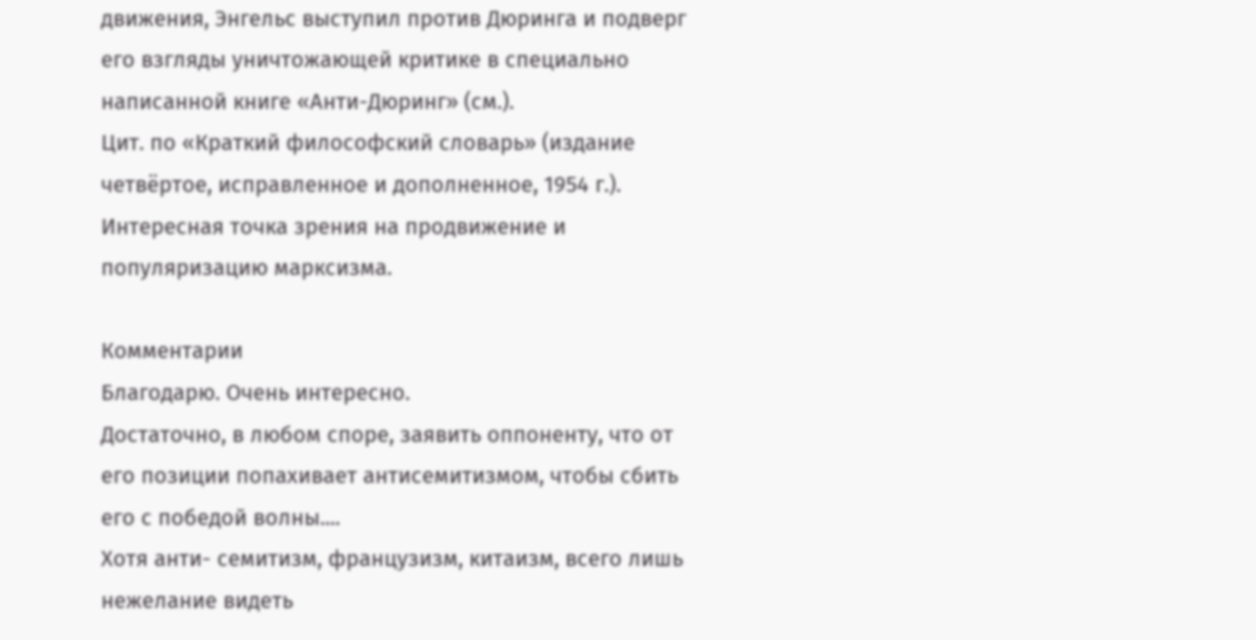движения, Энгельс выступил против Дюринга и подверг его взгляды уничтожающей критике в специально написанной книге «Анти-Дюринг» (см.).
Цит. по «Краткий философский словарь» (издание четвёртое, исправленное и дополненное, 1954 г.).
Интересная точка зрения на продвижение и популяризацию марксизма.

Комментарии
Благодарю. Очень интересно.
Достаточно, в любом споре, заявить оппоненту, что от его позиции попахивает антисемитизмом, чтобы сбить его с победой волны....
Хотя анти- семитизм, французизм, китаизм, всего лишь нежелание видеть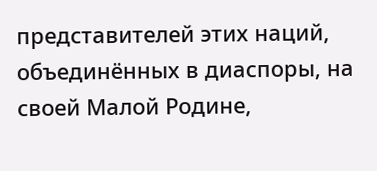представителей этих наций, объединённых в диаспоры, на своей Малой Родине,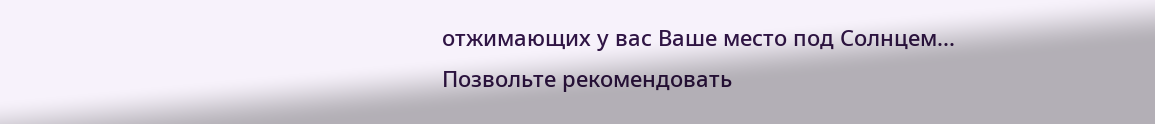отжимающих у вас Ваше место под Солнцем...
Позвольте рекомендовать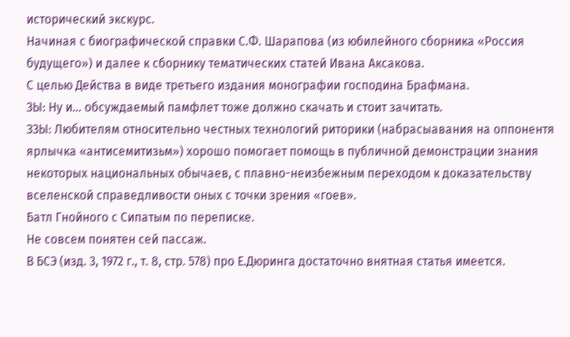исторический экскурс.
Начиная с биографической справки С.Ф. Шарапова (из юбилейного сборника «Россия будущего») и далее к сборнику тематических статей Ивана Аксакова.
С целью Действа в виде третьего издания монографии господина Брафмана.
ЗЫ: Ну и… обсуждаемый памфлет тоже должно скачать и стоит зачитать.
ЗЗЫ: Любителям относительно честных технологий риторики (набрасыавания на оппонентя ярлычка «антисемитизьм») хорошо помогает помощь в публичной демонстрации знания некоторых национальных обычаев, с плавно-неизбежным переходом к доказательству вселенской справедливости оных с точки зрения «гоев».
Батл Гнойного с Сипатым по переписке.
Не совсем понятен сей пассаж.
В БСЭ (изд. 3, 1972 г., т. 8, стр. 578) про Е.Дюринга достаточно внятная статья имеется.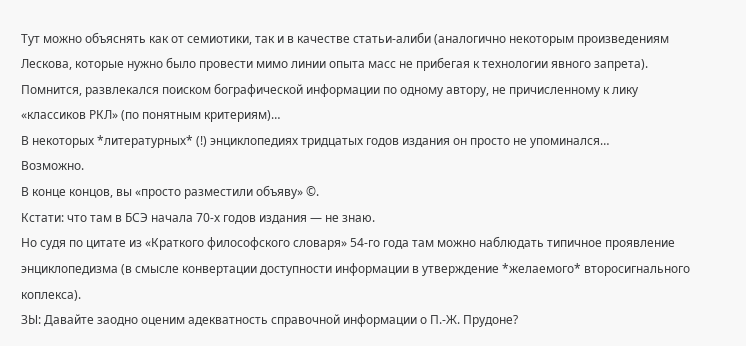Тут можно объяснять как от семиотики, так и в качестве статьи-алиби (аналогично некоторым произведениям Лескова, которые нужно было провести мимо линии опыта масс не прибегая к технологии явного запрета).
Помнится, развлекался поиском бографической информации по одному автору, не причисленному к лику «классиков РКЛ» (по понятным критериям)…
В некоторых *литературных* (!) энциклопедиях тридцатых годов издания он просто не упоминался…
Возможно.
В конце концов, вы «просто разместили объяву» ©.
Кстати: что там в БСЭ начала 70-х годов издания — не знаю.
Но судя по цитате из «Краткого философского словаря» 54-го года там можно наблюдать типичное проявление энциклопедизма (в смысле конвертации доступности информации в утверждение *желаемого* второсигнального коплекса).
ЗЫ: Давайте заодно оценим адекватность справочной информации о П.-Ж. Прудоне?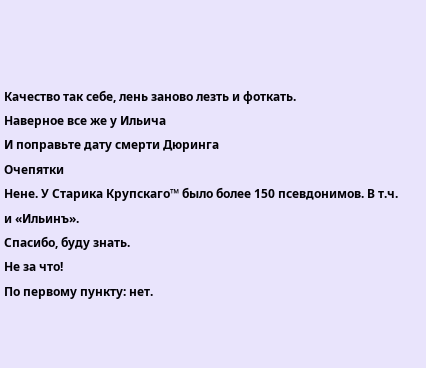Качество так себе, лень заново лезть и фоткать.
Наверное все же у Ильича
И поправьте дату смерти Дюринга
Очепятки
Нене. У Старика Крупскаго™ было более 150 псевдонимов. В т.ч. и «Ильинъ».
Спасибо, буду знать.
Не за что!
По первому пункту: нет.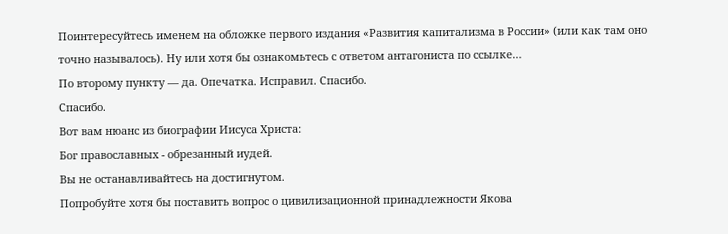Поинтересуйтесь именем на обложке первого издания «Развития капитализма в России» (или как там оно точно называлось). Ну или хотя бы ознакомьтесь с ответом антагониста по ссылке…
По второму пункту — да. Опечатка. Исправил. Спасибо.
Спасибо.
Вот вам нюанс из биографии Иисуса Христа:
Бог православных - обрезанный иудей.
Вы не останавливайтесь на достигнутом.
Попробуйте хотя бы поставить вопрос о цивилизационной принадлежности Якова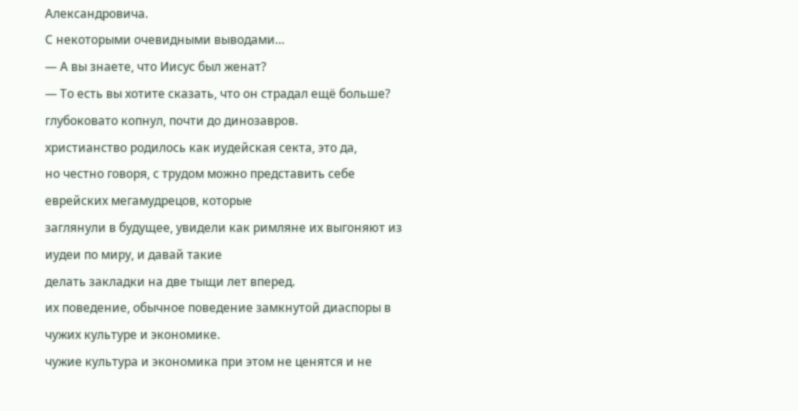Александровича.
С некоторыми очевидными выводами…
— А вы знаете, что Иисус был женат?
— То есть вы хотите сказать, что он страдал ещё больше?
глубоковато копнул, почти до динозавров.
христианство родилось как иудейская секта, это да,
но честно говоря, с трудом можно представить себе еврейских мегамудрецов, которые
заглянули в будущее, увидели как римляне их выгоняют из иудеи по миру, и давай такие
делать закладки на две тыщи лет вперед.
их поведение, обычное поведение замкнутой диаспоры в чужих культуре и экономике.
чужие культура и экономика при этом не ценятся и не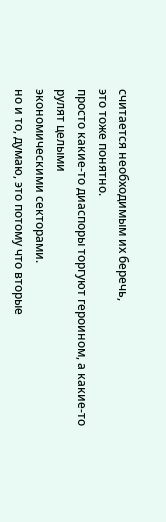считается необходимым их беречь,
это тоже понятно.
просто какие-то диаспоры торгуют героином, а какие-то рулят целыми
экономическими секторами.
но и то, думаю, это потому что вторые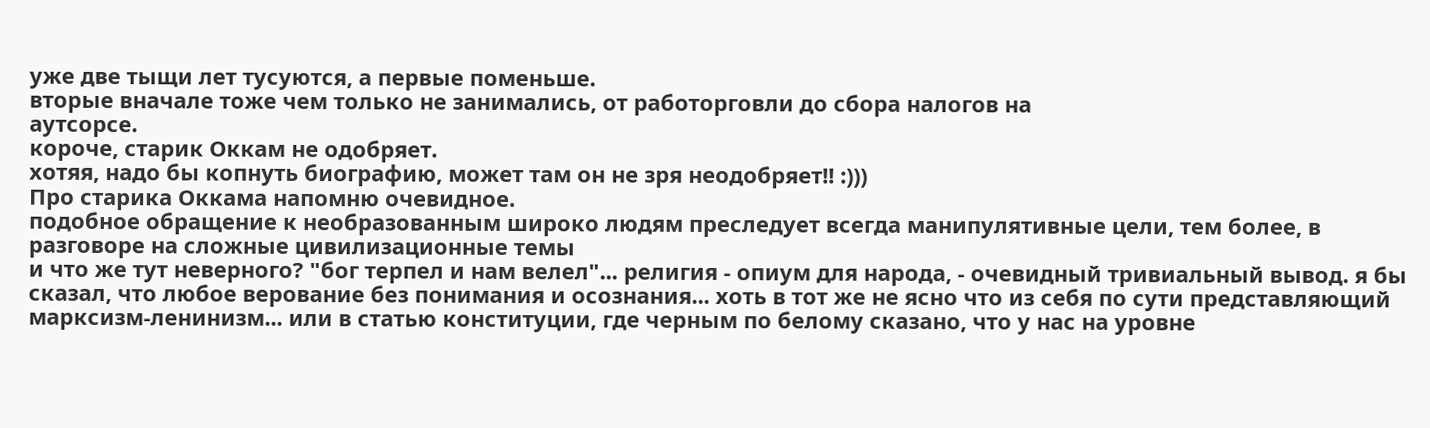уже две тыщи лет тусуются, а первые поменьше.
вторые вначале тоже чем только не занимались, от работорговли до сбора налогов на
аутсорсе.
короче, старик Оккам не одобряет.
хотяя, надо бы копнуть биографию, может там он не зря неодобряет!! :)))
Про старика Оккама напомню очевидное.
подобное обращение к необразованным широко людям преследует всегда манипулятивные цели, тем более, в разговоре на сложные цивилизационные темы
и что же тут неверного? "бог терпел и нам велел"... религия - опиум для народа, - очевидный тривиальный вывод. я бы сказал, что любое верование без понимания и осознания... хоть в тот же не ясно что из себя по сути представляющий марксизм-ленинизм... или в статью конституции, где черным по белому сказано, что у нас на уровне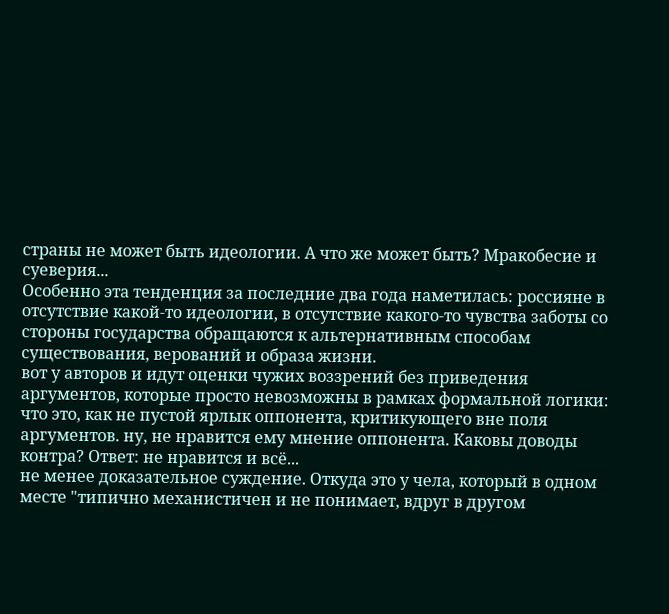страны не может быть идеологии. А что же может быть? Мракобесие и суеверия...
Особенно эта тенденция за последние два года наметилась: россияне в отсутствие какой-то идеологии, в отсутствие какого-то чувства заботы со стороны государства обращаются к альтернативным способам существования, верований и образа жизни.
вот у авторов и идут оценки чужих воззрений без приведения аргументов, которые просто невозможны в рамках формальной логики:
что это, как не пустой ярлык оппонента, критикующего вне поля аргументов. ну, не нравится ему мнение оппонента. Каковы доводы контра? Ответ: не нравится и всё...
не менее доказательное суждение. Откуда это у чела, который в одном месте "типично механистичен и не понимает, вдруг в другом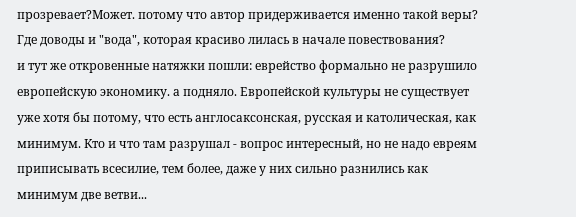прозревает?Может. потому что автор придерживается именно такой веры? Где доводы и "вода", которая красиво лилась в начале повествования?
и тут же откровенные натяжки пошли: еврейство формально не разрушило европейскую экономику. а подняло. Европейской культуры не существует уже хотя бы потому, что есть англосаксонская, русская и католическая, как минимум. Кто и что там разрушал - вопрос интересный, но не надо евреям приписывать всесилие, тем более, даже у них сильно разнились как минимум две ветви...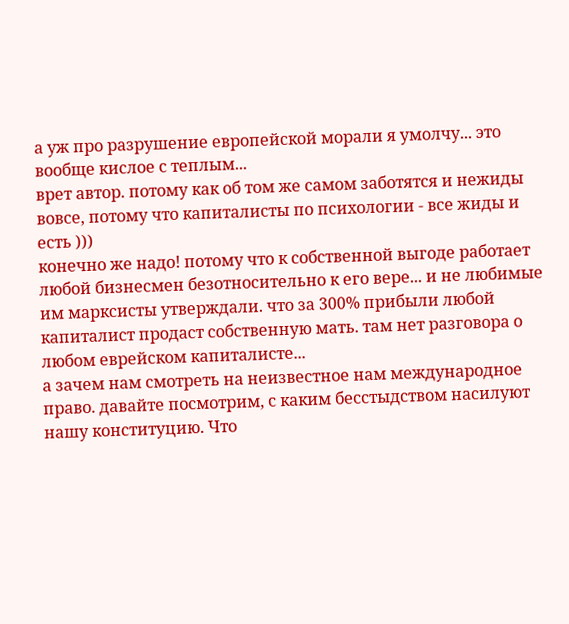а уж про разрушение европейской морали я умолчу... это вообще кислое с теплым...
врет автор. потому как об том же самом заботятся и нежиды вовсе, потому что капиталисты по психологии - все жиды и есть )))
конечно же надо! потому что к собственной выгоде работает любой бизнесмен безотносительно к его вере... и не любимые им марксисты утверждали. что за 300% прибыли любой капиталист продаст собственную мать. там нет разговора о любом еврейском капиталисте...
а зачем нам смотреть на неизвестное нам международное право. давайте посмотрим, с каким бесстыдством насилуют нашу конституцию. Что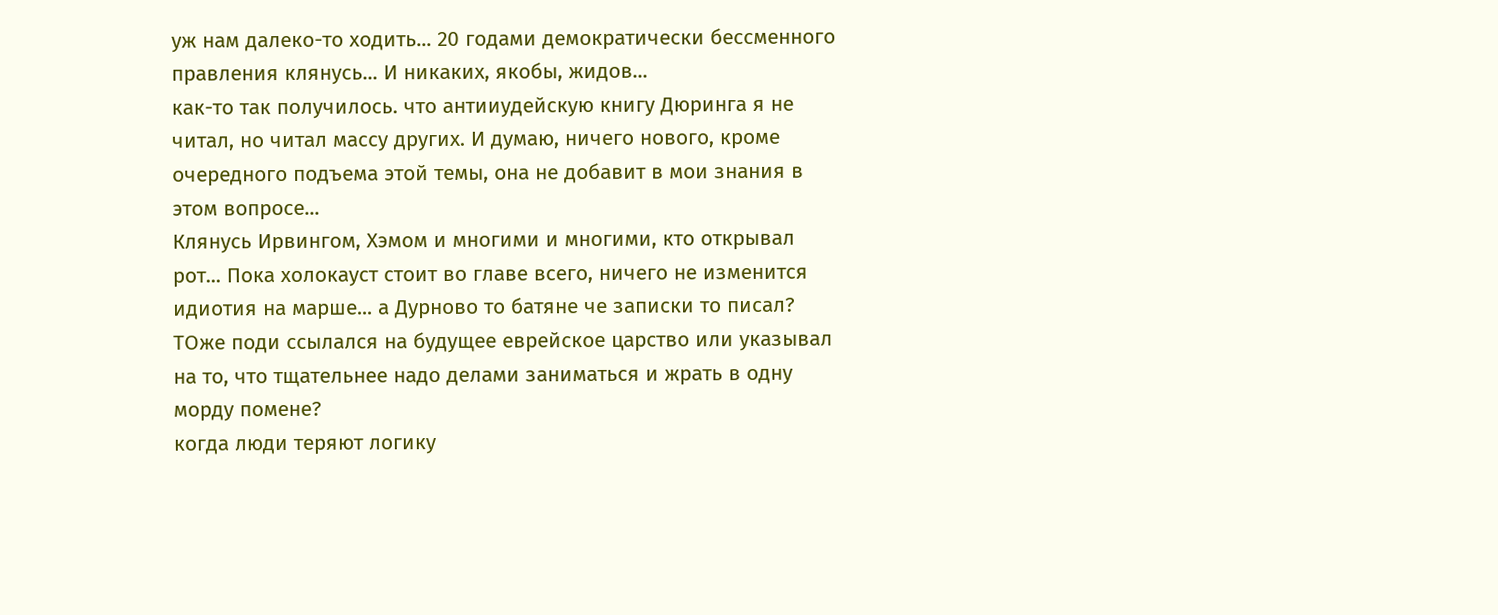уж нам далеко-то ходить... 20 годами демократически бессменного правления клянусь... И никаких, якобы, жидов...
как-то так получилось. что антииудейскую книгу Дюринга я не читал, но читал массу других. И думаю, ничего нового, кроме очередного подъема этой темы, она не добавит в мои знания в этом вопросе...
Клянусь Ирвингом, Хэмом и многими и многими, кто открывал рот... Пока холокауст стоит во главе всего, ничего не изменится
идиотия на марше... а Дурново то батяне че записки то писал? ТОже поди ссылался на будущее еврейское царство или указывал на то, что тщательнее надо делами заниматься и жрать в одну морду помене?
когда люди теряют логику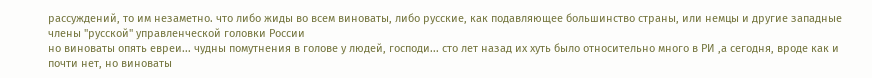рассуждений, то им незаметно. что либо жиды во всем виноваты, либо русские, как подавляющее большинство страны, или немцы и другие западные члены "русской" управленческой головки России
но виноваты опять евреи... чудны помутнения в голове у людей, господи... сто лет назад их хуть было относительно много в РИ ,а сегодня, вроде как и почти нет, но виноваты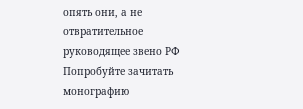опять они, а не отвратительное руководящее звено РФ
Попробуйте зачитать монографию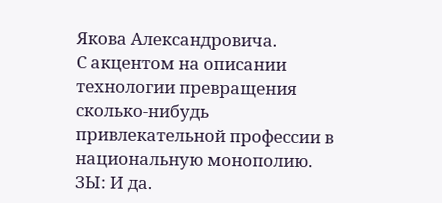Якова Александровича.
С акцентом на описании технологии превращения сколько-нибудь привлекательной профессии в национальную монополию.
ЗЫ: И да.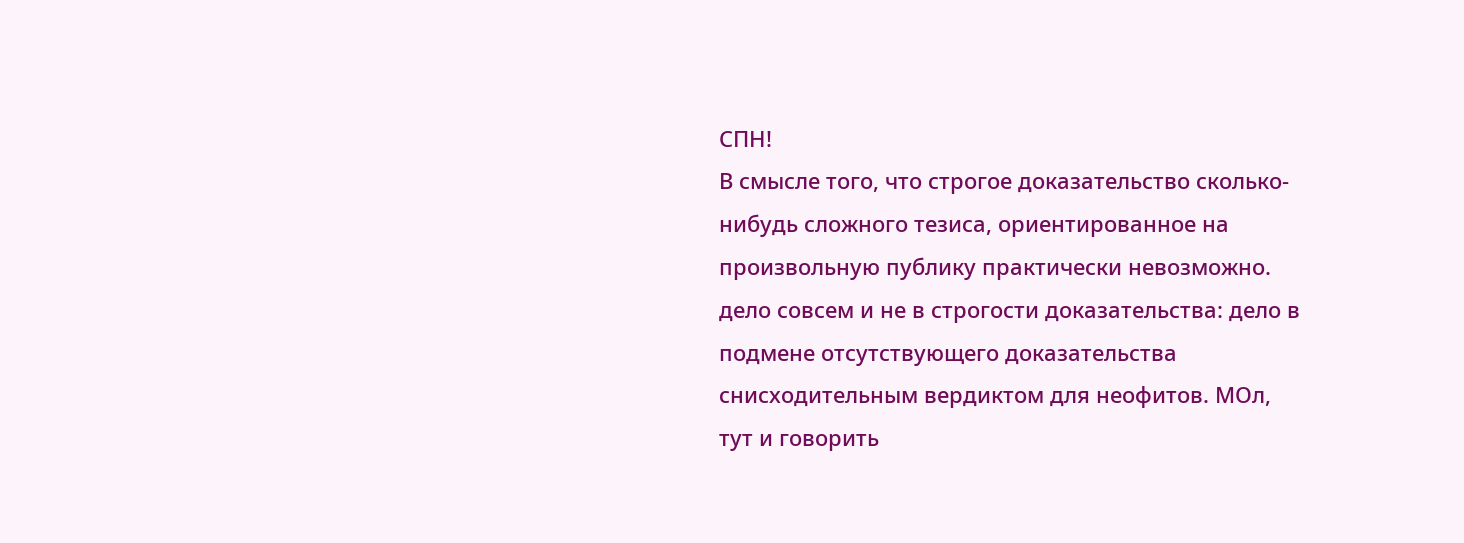СПН!
В смысле того, что строгое доказательство сколько-нибудь сложного тезиса, ориентированное на произвольную публику практически невозможно.
дело совсем и не в строгости доказательства: дело в подмене отсутствующего доказательства снисходительным вердиктом для неофитов. МОл, тут и говорить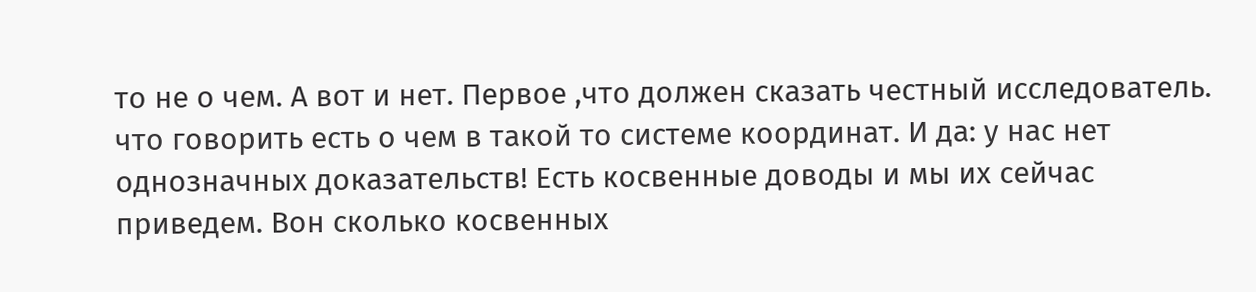то не о чем. А вот и нет. Первое ,что должен сказать честный исследователь. что говорить есть о чем в такой то системе координат. И да: у нас нет однозначных доказательств! Есть косвенные доводы и мы их сейчас приведем. Вон сколько косвенных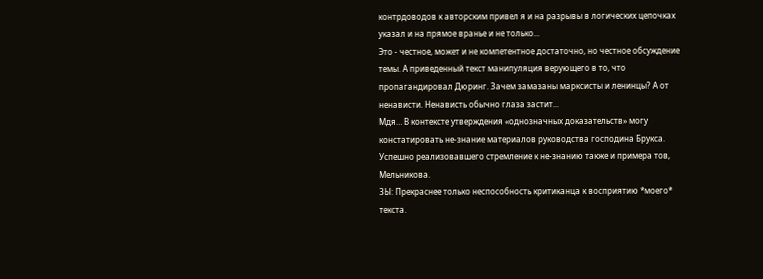контрдоводов к авторским привел я и на разрывы в логических цепочках указал и на прямое вранье и не только...
Это - честное, может и не компетентное достаточно, но честное обсуждение темы. А приведенный текст манипуляция верующего в то, что пропагандировал Дюринг. Зачем замазаны марксисты и ленинцы? А от ненависти. Ненависть обычно глаза застит...
Мдя… В контексте утверждения «однозначных доказательств» могу констатировать не-знание материалов руководства господина Брукса. Успешно реализовавшего стремление к не-знанию также и примера тов, Мельникова.
ЗЫ: Прекраснее только неспособность критиканца к восприятию *моего* текста.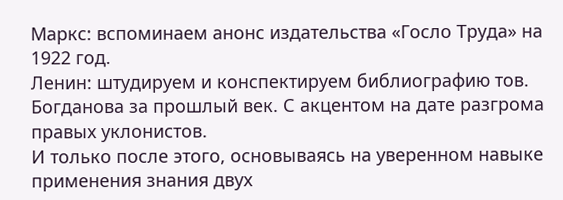Маркс: вспоминаем анонс издательства «Госло Труда» на 1922 год.
Ленин: штудируем и конспектируем библиографию тов. Богданова за прошлый век. С акцентом на дате разгрома правых уклонистов.
И только после этого, основываясь на уверенном навыке применения знания двух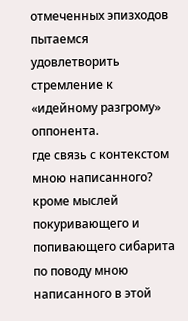отмеченных эпизходов пытаемся удовлетворить стремление к «идейному разгрому» оппонента.
где связь с контекстом мною написанного? кроме мыслей покуривающего и попивающего сибарита по поводу мною написанного в этой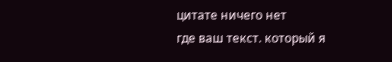цитате ничего нет
где ваш текст. который я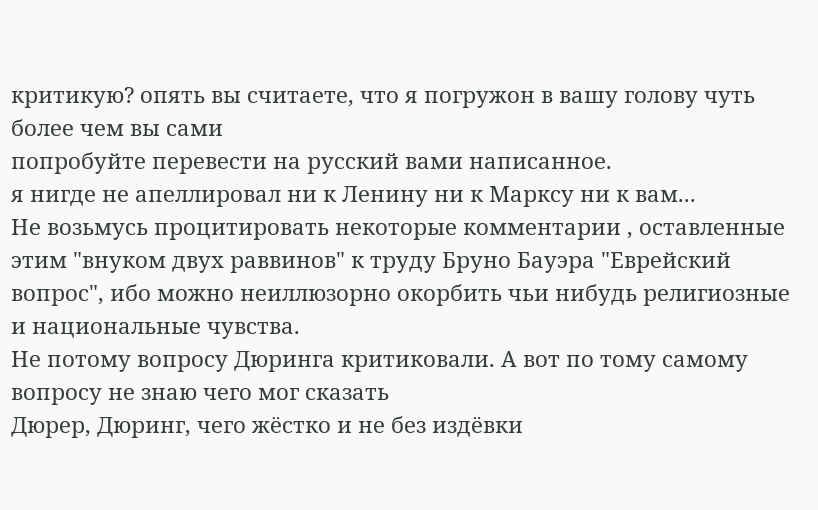критикую? опять вы считаете, что я погружон в вашу голову чуть более чем вы сами
попробуйте перевести на русский вами написанное.
я нигде не апеллировал ни к Ленину ни к Марксу ни к вам...
Не возьмусь процитировать некоторые комментарии , оставленные этим "внуком двух раввинов" к труду Бруно Бауэра "Еврейский вопрос", ибо можно неиллюзорно окорбить чьи нибудь религиозные и национальные чувства.
Не потому вопросу Дюринга критиковали. А вот по тому самому вопросу не знаю чего мог сказать
Дюрер, Дюринг, чего жёстко и не без издёвки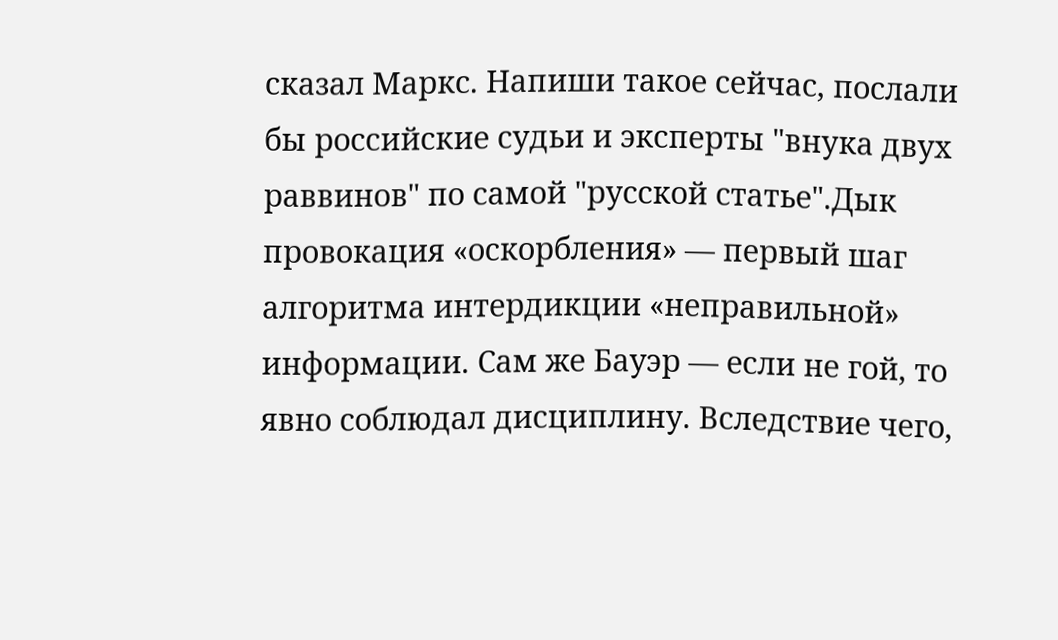сказал Маркс. Напиши такое сейчас, послали бы российские судьи и эксперты "внука двух раввинов" по самой "русской статье".Дык провокация «оскорбления» — первый шаг алгоритма интердикции «неправильной» информации. Сам же Бауэр — если не гой, то явно соблюдал дисциплину. Вследствие чего,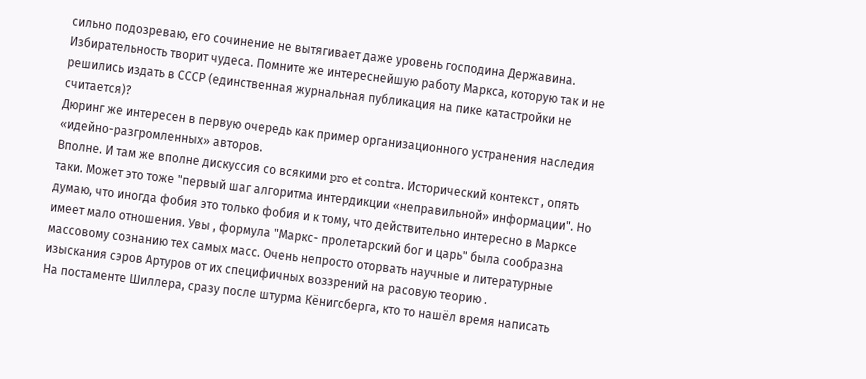сильно подозреваю, его сочинение не вытягивает даже уровень господина Державина.
Избирательность творит чудеса. Помните же интереснейшую работу Маркса, которую так и не решились издать в СССР (единственная журнальная публикация на пике катастройки не считается)?
Дюринг же интересен в первую очередь как пример организационного устранения наследия «идейно-разгромленных» авторов.
Вполне. И там же вполне дискуссия со всякими pro et contra. Исторический контекст , опять таки. Может это тоже "первый шаг алгоритма интердикции «неправильной» информации". Но думаю, что иногда фобия это только фобия и к тому, что действительно интересно в Марксе имеет мало отношения. Увы , формула "Маркс- пролетарский бог и царь" была сообразна массовому сознанию тех самых масс. Очень непросто оторвать научные и литературные изыскания сэров Артуров от их специфичных воззрений на расовую теорию .
На постаменте Шиллера, сразу после штурма Кёнигсберга, кто то нашёл время написать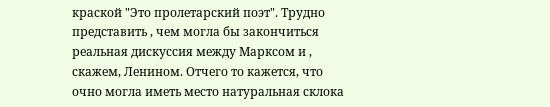краской "Это пролетарский поэт". Трудно представить , чем могла бы закончиться реальная дискуссия между Марксом и , скажем, Ленином. Отчего то кажется, что очно могла иметь место натуральная склока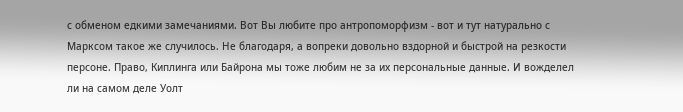с обменом едкими замечаниями. Вот Вы любите про антропоморфизм - вот и тут натурально с Марксом такое же случилось. Не благодаря, а вопреки довольно вздорной и быстрой на резкости персоне. Право, Киплинга или Байрона мы тоже любим не за их персональные данные. И вожделел ли на самом деле Уолт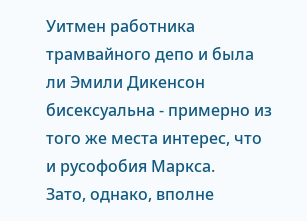Уитмен работника трамвайного депо и была ли Эмили Дикенсон бисексуальна - примерно из того же места интерес, что и русофобия Маркса.
Зато, однако, вполне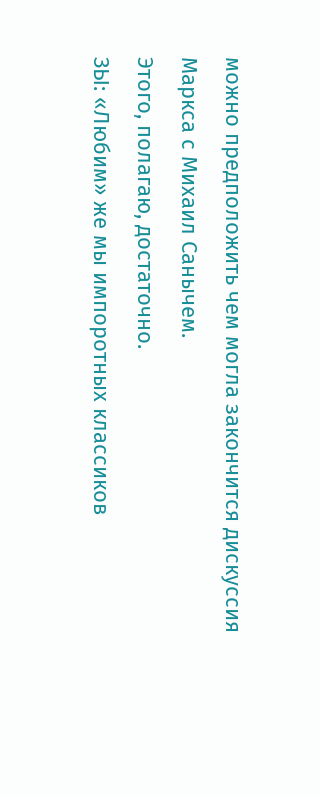можно предположить чем могла закончится дискуссия Маркса с Михаил Санычем.
Этого, полагаю, достаточно.
ЗЫ: «Любим» же мы импоротных классиков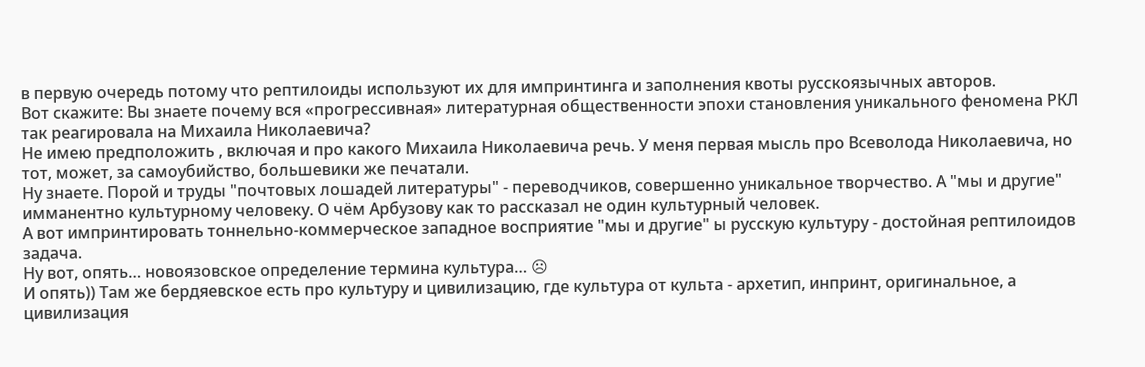в первую очередь потому что рептилоиды используют их для импринтинга и заполнения квоты русскоязычных авторов.
Вот скажите: Вы знаете почему вся «прогрессивная» литературная общественности эпохи становления уникального феномена РКЛ так реагировала на Михаила Николаевича?
Не имею предположить , включая и про какого Михаила Николаевича речь. У меня первая мысль про Всеволода Николаевича, но тот, может, за самоубийство, большевики же печатали.
Ну знаете. Порой и труды "почтовых лошадей литературы" - переводчиков, совершенно уникальное творчество. А "мы и другие" имманентно культурному человеку. О чём Арбузову как то рассказал не один культурный человек.
А вот импринтировать тоннельно-коммерческое западное восприятие "мы и другие" ы русскую культуру - достойная рептилоидов задача.
Ну вот, опять… новоязовское определение термина культура… ☹
И опять)) Там же бердяевское есть про культуру и цивилизацию, где культура от культа - архетип, инпринт, оригинальное, а цивилизация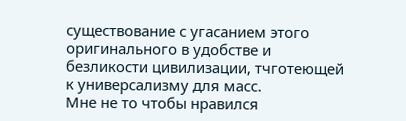существование с угасанием этого оригинального в удобстве и безликости цивилизации, тчготеющей к универсализму для масс.
Мне не то чтобы нравился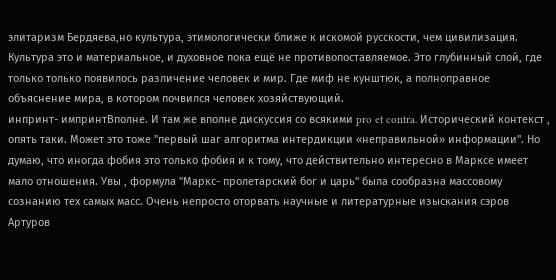элитаризм Бердяева,но культура, этимологически ближе к искомой русскости, чем цивилизация. Культура это и материальное, и духовное пока ещё не противопоставляемое. Это глубинный слой, где только только появилось различение человек и мир. Где миф не кунштюк, а полноправное объяснение мира, в котором почвился человек хозяйствующий.
инпринт- импринтВполне. И там же вполне дискуссия со всякими pro et contra. Исторический контекст , опять таки. Может это тоже "первый шаг алгоритма интердикции «неправильной» информации". Но думаю, что иногда фобия это только фобия и к тому, что действительно интересно в Марксе имеет мало отношения. Увы , формула "Маркс- пролетарский бог и царь" была сообразна массовому сознанию тех самых масс. Очень непросто оторвать научные и литературные изыскания сэров Артуров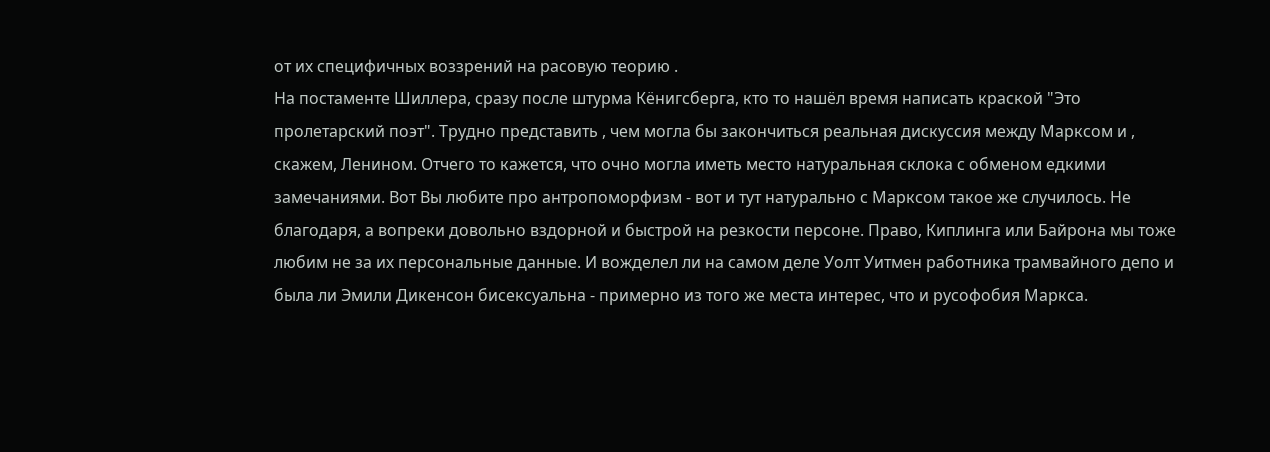от их специфичных воззрений на расовую теорию .
На постаменте Шиллера, сразу после штурма Кёнигсберга, кто то нашёл время написать краской "Это пролетарский поэт". Трудно представить , чем могла бы закончиться реальная дискуссия между Марксом и , скажем, Ленином. Отчего то кажется, что очно могла иметь место натуральная склока с обменом едкими замечаниями. Вот Вы любите про антропоморфизм - вот и тут натурально с Марксом такое же случилось. Не благодаря, а вопреки довольно вздорной и быстрой на резкости персоне. Право, Киплинга или Байрона мы тоже любим не за их персональные данные. И вожделел ли на самом деле Уолт Уитмен работника трамвайного депо и была ли Эмили Дикенсон бисексуальна - примерно из того же места интерес, что и русофобия Маркса.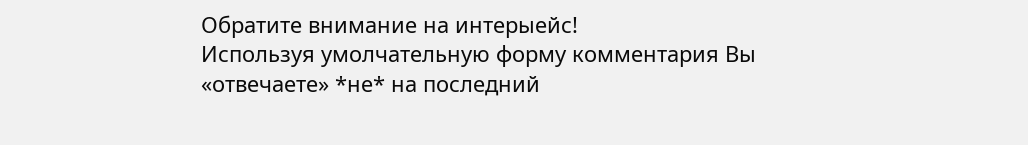Обратите внимание на интерыейс!
Используя умолчательную форму комментария Вы «отвечаете» *не* на последний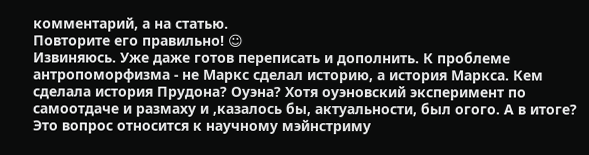комментарий, а на статью.
Повторите его правильно! ☺
Извиняюсь. Уже даже готов переписать и дополнить. К проблеме антропоморфизма - не Маркс сделал историю, а история Маркса. Кем сделала история Прудона? Оуэна? Хотя оуэновский эксперимент по самоотдаче и размаху и ,казалось бы, актуальности, был огого. А в итоге? Это вопрос относится к научному мэйнстриму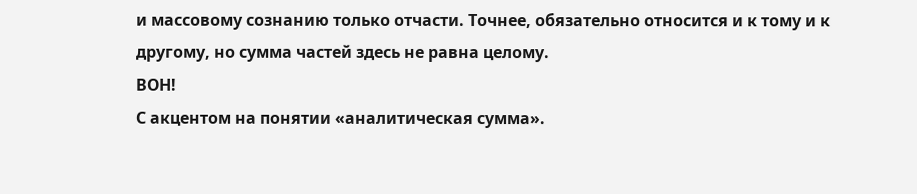и массовому сознанию только отчасти. Точнее, обязательно относится и к тому и к другому, но сумма частей здесь не равна целому.
ВОН!
С акцентом на понятии «аналитическая сумма».